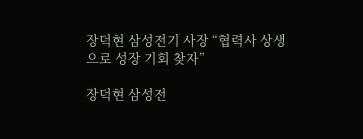장덕현 삼성전기 사장 “협력사 상생으로 성장 기회 찾자”

장덕현 삼성전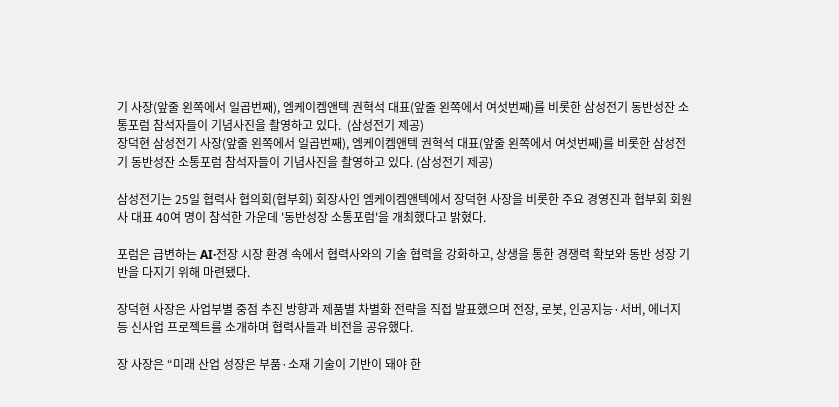기 사장(앞줄 왼쪽에서 일곱번째), 엠케이켐앤텍 권혁석 대표(앞줄 왼쪽에서 여섯번째)를 비롯한 삼성전기 동반성잔 소통포럼 참석자들이 기념사진을 촬영하고 있다.  (삼성전기 제공)
장덕현 삼성전기 사장(앞줄 왼쪽에서 일곱번째), 엠케이켐앤텍 권혁석 대표(앞줄 왼쪽에서 여섯번째)를 비롯한 삼성전기 동반성잔 소통포럼 참석자들이 기념사진을 촬영하고 있다. (삼성전기 제공)

삼성전기는 25일 협력사 협의회(협부회) 회장사인 엠케이켐앤텍에서 장덕현 사장을 비롯한 주요 경영진과 협부회 회원사 대표 40여 명이 참석한 가운데 '동반성장 소통포럼'을 개최했다고 밝혔다.

포럼은 급변하는 AI·전장 시장 환경 속에서 협력사와의 기술 협력을 강화하고, 상생을 통한 경쟁력 확보와 동반 성장 기반을 다지기 위해 마련됐다.

장덕현 사장은 사업부별 중점 추진 방향과 제품별 차별화 전략을 직접 발표했으며 전장, 로봇, 인공지능·서버, 에너지 등 신사업 프로젝트를 소개하며 협력사들과 비전을 공유했다.

장 사장은 “미래 산업 성장은 부품·소재 기술이 기반이 돼야 한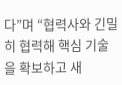다”며 “협력사와 긴밀히 협력해 핵심 기술을 확보하고 새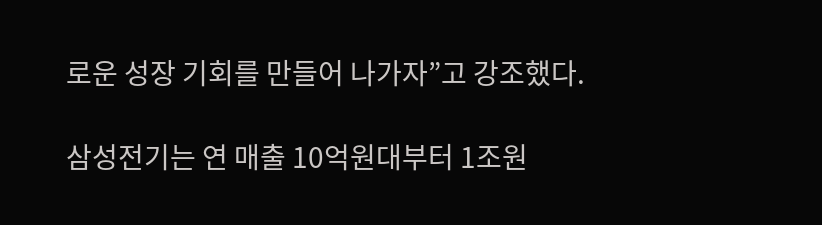로운 성장 기회를 만들어 나가자”고 강조했다.

삼성전기는 연 매출 10억원대부터 1조원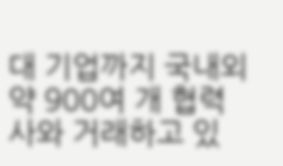대 기업까지 국내외 약 900여 개 협력사와 거래하고 있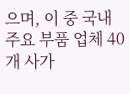으며, 이 중 국내 주요 부품 업체 40개 사가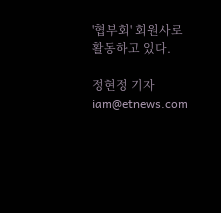'협부회' 회원사로 활동하고 있다.

정현정 기자 iam@etnews.com